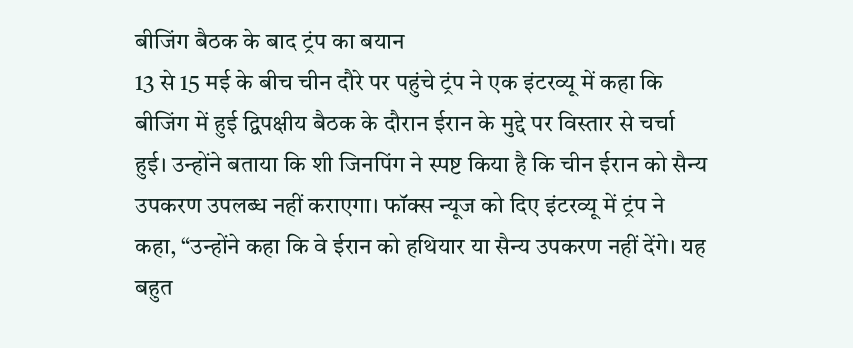बीजिंग बैठक के बाद ट्रंप का बयान
13 से 15 मई के बीच चीन दौरे पर पहुंचे ट्रंप ने एक इंटरव्यू में कहा कि बीजिंग में हुई द्विपक्षीय बैठक के दौरान ईरान के मुद्दे पर विस्तार से चर्चा हुई। उन्होंने बताया कि शी जिनपिंग ने स्पष्ट किया है कि चीन ईरान को सैन्य उपकरण उपलब्ध नहीं कराएगा। फॉक्स न्यूज को दिए इंटरव्यू में ट्रंप ने कहा, “उन्होंने कहा कि वे ईरान को हथियार या सैन्य उपकरण नहीं देंगे। यह बहुत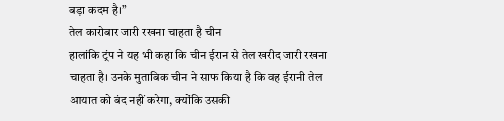बड़ा कदम है।”
तेल कारोबार जारी रखना चाहता है चीन
हालांकि ट्रंप ने यह भी कहा कि चीन ईरान से तेल खरीद जारी रखना चाहता है। उनके मुताबिक चीन ने साफ किया है कि वह ईरानी तेल आयात को बंद नहीं करेगा, क्योंकि उसकी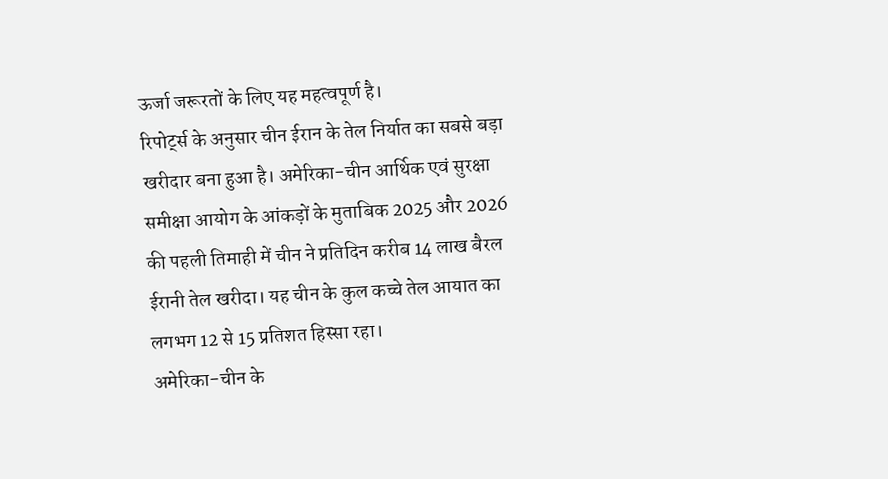ऊर्जा जरूरतों के लिए यह महत्वपूर्ण है।
रिपोर्ट्स के अनुसार चीन ईरान के तेल निर्यात का सबसे बड़ा खरीदार बना हुआ है। अमेरिका-चीन आर्थिक एवं सुरक्षा समीक्षा आयोग के आंकड़ों के मुताबिक 2025 और 2026 की पहली तिमाही में चीन ने प्रतिदिन करीब 14 लाख बैरल ईरानी तेल खरीदा। यह चीन के कुल कच्चे तेल आयात का लगभग 12 से 15 प्रतिशत हिस्सा रहा।
अमेरिका-चीन के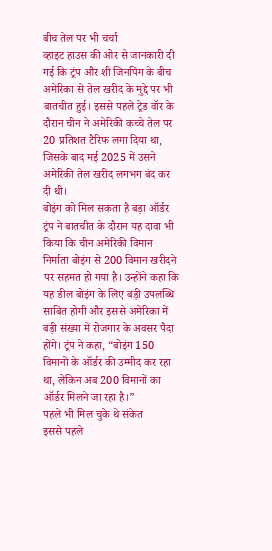बीच तेल पर भी चर्चा
व्हाइट हाउस की ओर से जानकारी दी गई कि ट्रंप और शी जिनपिंग के बीच अमेरिका से तेल खरीद के मुद्दे पर भी बातचीत हुई। इससे पहले ट्रेड वॉर के दौरान चीन ने अमेरिकी कच्चे तेल पर 20 प्रतिशत टैरिफ लगा दिया था, जिसके बाद मई 2025 में उसने अमेरिकी तेल खरीद लगभग बंद कर दी थी।
बोइंग को मिल सकता है बड़ा ऑर्डर
ट्रंप ने बातचीत के दौरान यह दावा भी किया कि चीन अमेरिकी विमान निर्माता बोइंग से 200 विमान खरीदने पर सहमत हो गया है। उन्होंने कहा कि यह डील बोइंग के लिए बड़ी उपलब्धि साबित होगी और इससे अमेरिका में बड़ी संख्या में रोजगार के अवसर पैदा होंगे। ट्रंप ने कहा, “बोइंग 150 विमानों के ऑर्डर की उम्मीद कर रहा था, लेकिन अब 200 विमानों का ऑर्डर मिलने जा रहा है।”
पहले भी मिल चुके थे संकेत
इससे पहले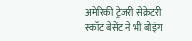अमेरिकी ट्रेजरी सेक्रेटरी स्कॉट बेसेंट ने भी बोइंग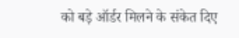को बड़े ऑर्डर मिलने के संकेत दिए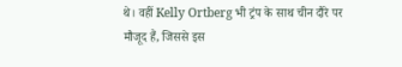थे। वहीं Kelly Ortberg भी ट्रंप के साथ चीन दौरे पर मौजूद हैं, जिससे इस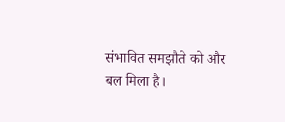संभावित समझौते को और बल मिला है।